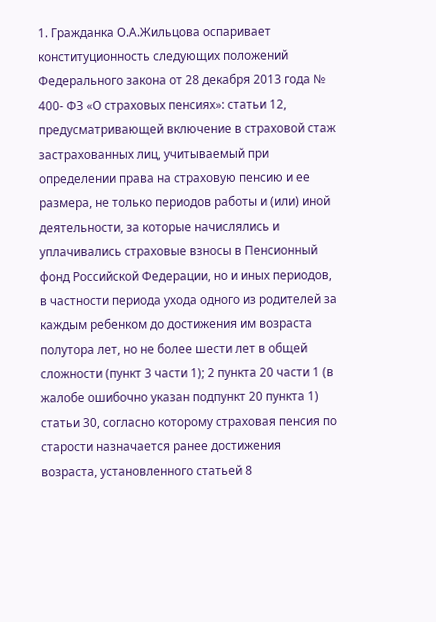1. Гражданка О.А.Жильцова оспаривает конституционность следующих положений Федерального закона от 28 декабря 2013 года № 400- ФЗ «О страховых пенсиях»: статьи 12, предусматривающей включение в страховой стаж застрахованных лиц, учитываемый при определении права на страховую пенсию и ее размера, не только периодов работы и (или) иной деятельности, за которые начислялись и уплачивались страховые взносы в Пенсионный фонд Российской Федерации, но и иных периодов, в частности периода ухода одного из родителей за каждым ребенком до достижения им возраста полутора лет, но не более шести лет в общей сложности (пункт 3 части 1); 2 пункта 20 части 1 (в жалобе ошибочно указан подпункт 20 пункта 1) статьи 30, согласно которому страховая пенсия по старости назначается ранее достижения возраста, установленного статьей 8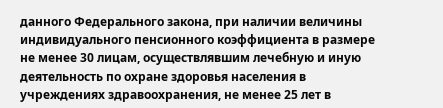данного Федерального закона, при наличии величины индивидуального пенсионного коэффициента в размере не менее 30 лицам, осуществлявшим лечебную и иную деятельность по охране здоровья населения в учреждениях здравоохранения, не менее 25 лет в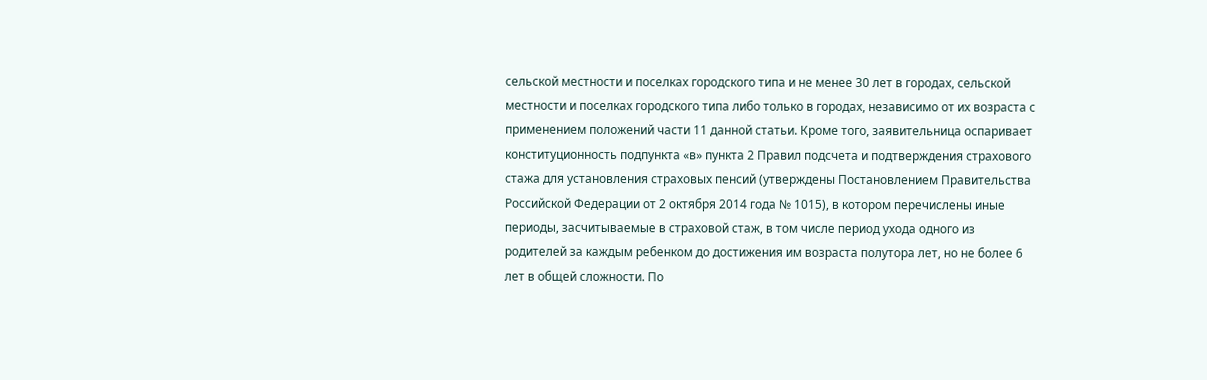сельской местности и поселках городского типа и не менее 30 лет в городах, сельской местности и поселках городского типа либо только в городах, независимо от их возраста с применением положений части 11 данной статьи. Кроме того, заявительница оспаривает конституционность подпункта «в» пункта 2 Правил подсчета и подтверждения страхового стажа для установления страховых пенсий (утверждены Постановлением Правительства Российской Федерации от 2 октября 2014 года № 1015), в котором перечислены иные периоды, засчитываемые в страховой стаж, в том числе период ухода одного из родителей за каждым ребенком до достижения им возраста полутора лет, но не более 6 лет в общей сложности. По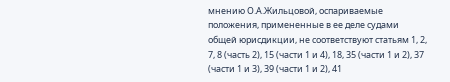мнению О.А.Жильцовой, оспариваемые положения, примененные в ее деле судами общей юрисдикции, не соответствуют статьям 1, 2, 7, 8 (часть 2), 15 (части 1 и 4), 18, 35 (части 1 и 2), 37 (части 1 и 3), 39 (части 1 и 2), 41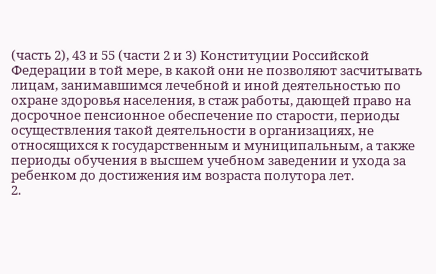(часть 2), 43 и 55 (части 2 и 3) Конституции Российской Федерации в той мере, в какой они не позволяют засчитывать лицам, занимавшимся лечебной и иной деятельностью по охране здоровья населения, в стаж работы, дающей право на досрочное пенсионное обеспечение по старости, периоды осуществления такой деятельности в организациях, не относящихся к государственным и муниципальным, а также периоды обучения в высшем учебном заведении и ухода за ребенком до достижения им возраста полутора лет.
2.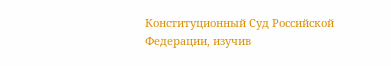Конституционный Суд Российской Федерации, изучив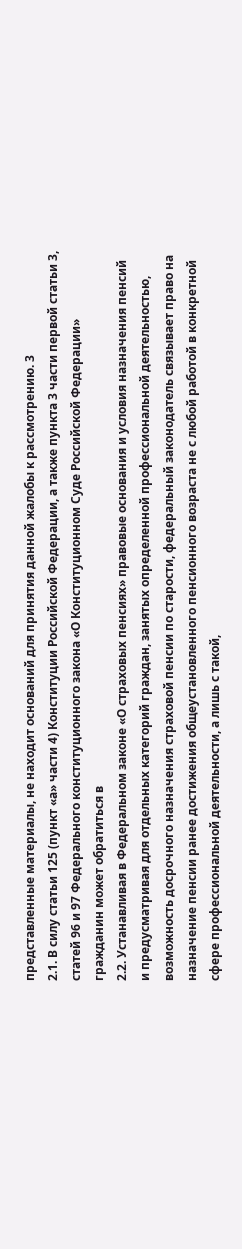представленные материалы, не находит оснований для принятия данной жалобы к рассмотрению. 3
2.1. В силу статьи 125 (пункт «а» части 4) Конституции Российской Федерации, а также пункта 3 части первой статьи 3, статей 96 и 97 Федерального конституционного закона «О Конституционном Суде Российской Федерации» гражданин может обратиться в
2.2. Устанавливая в Федеральном законе «О страховых пенсиях» правовые основания и условия назначения пенсий и предусматривая для отдельных категорий граждан, занятых определенной профессиональной деятельностью, возможность досрочного назначения страховой пенсии по старости, федеральный законодатель связывает право на назначение пенсии ранее достижения общеустановленного пенсионного возраста не с любой работой в конкретной сфере профессиональной деятельности, а лишь с такой,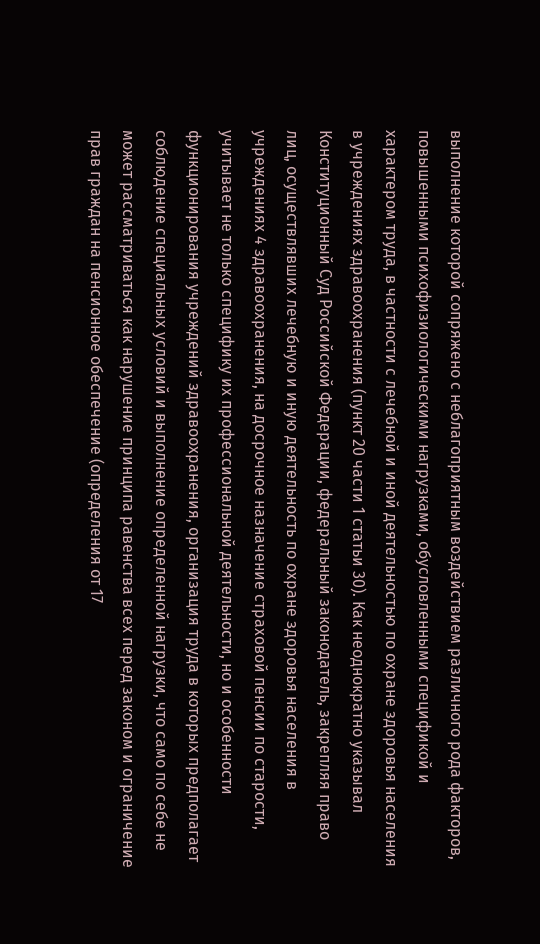выполнение которой сопряжено с неблагоприятным воздействием различного рода факторов, повышенными психофизиологическими нагрузками, обусловленными спецификой и характером труда, в частности с лечебной и иной деятельностью по охране здоровья населения в учреждениях здравоохранения (пункт 20 части 1 статьи 30). Как неоднократно указывал Конституционный Суд Российской Федерации, федеральный законодатель, закрепляя право лиц, осуществлявших лечебную и иную деятельность по охране здоровья населения в учреждениях 4 здравоохранения, на досрочное назначение страховой пенсии по старости, учитывает не только специфику их профессиональной деятельности, но и особенности функционирования учреждений здравоохранения, организация труда в которых предполагает соблюдение специальных условий и выполнение определенной нагрузки, что само по себе не может рассматриваться как нарушение принципа равенства всех перед законом и ограничение прав граждан на пенсионное обеспечение (определения от 17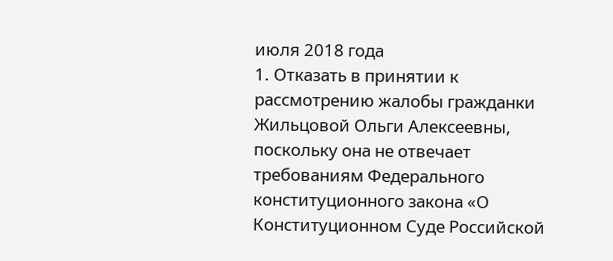июля 2018 года
1. Отказать в принятии к рассмотрению жалобы гражданки Жильцовой Ольги Алексеевны, поскольку она не отвечает требованиям Федерального конституционного закона «О Конституционном Суде Российской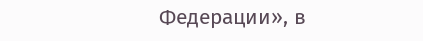Федерации», в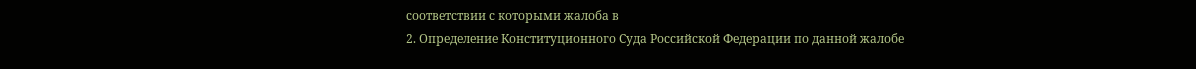соответствии с которыми жалоба в
2. Определение Конституционного Суда Российской Федерации по данной жалобе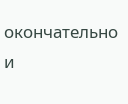окончательно и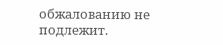обжалованию не подлежит.